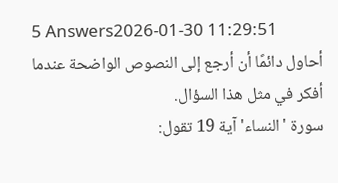5 Answers2026-01-30 11:29:51
أحاول دائمًا أن أرجع إلى النصوص الواضحة عندما أفكر في مثل هذا السؤال.
سورة 'النساء' آية 19 تقول: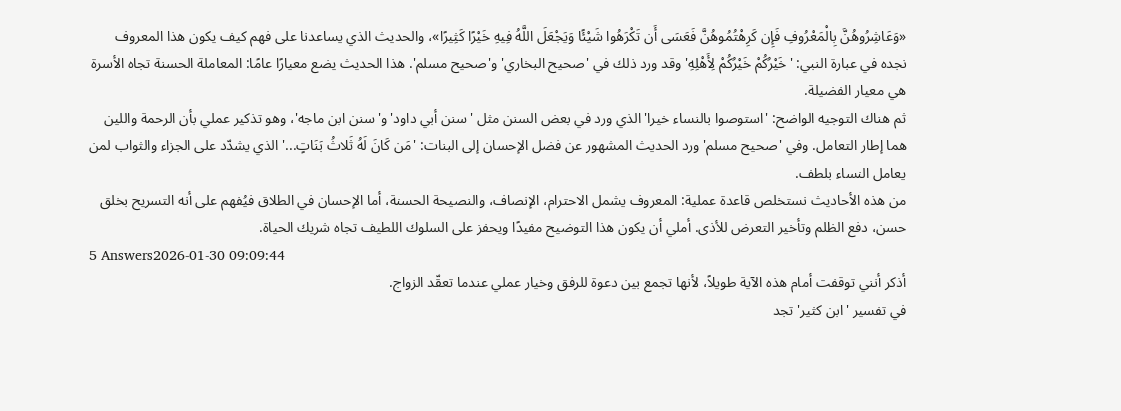«وَعَاشِرُوهُنَّ بِالْمَعْرُوفِ فَإِن كَرِهْتُمُوهُنَّ فَعَسَى أَن تَكْرَهُوا شَيْئًا وَيَجْعَلَ اللَّهُ فِيهِ خَيْرًا كَثِيرًا»، والحديث الذي يساعدنا على فهم كيف يكون هذا المعروف نجده في عبارة النبي: 'خَيْرُكُمْ خَيْرُكُمْ لِأَهْلِهِ' وقد ورد ذلك في 'صحيح البخاري' و'صحيح مسلم'. هذا الحديث يضع معيارًا عامًا: المعاملة الحسنة تجاه الأسرة هي معيار الفضيلة.
ثم هناك التوجيه الواضح: 'استوصوا بالنساء خيرا' الذي ورد في بعض السنن مثل 'سنن أبي داود' و'سنن ابن ماجه'، وهو تذكير عملي بأن الرحمة واللين هما إطار التعامل. وفي 'صحيح مسلم' ورد الحديث المشهور عن فضل الإحسان إلى البنات: 'مَن كَانَ لَهُ ثَلاثُ بَنَاتٍ...' الذي يشدّد على الجزاء والثواب لمن يعامل النساء بلطف.
من هذه الأحاديث نستخلص قاعدة عملية: المعروف يشمل الاحترام، الإنصاف، والنصيحة الحسنة، أما الإحسان في الطلاق فيُفهم على أنه التسريح بخلق حسن، دفع الظلم وتأخير التعرض للأذى. أملي أن يكون هذا التوضيح مفيدًا ويحفز على السلوك اللطيف تجاه شريك الحياة.
5 Answers2026-01-30 09:09:44
أذكر أنني توقفت أمام هذه الآية طويلاً، لأنها تجمع بين دعوة للرفق وخيار عملي عندما تعقّد الزواج.
في تفسير 'ابن كثير' تجد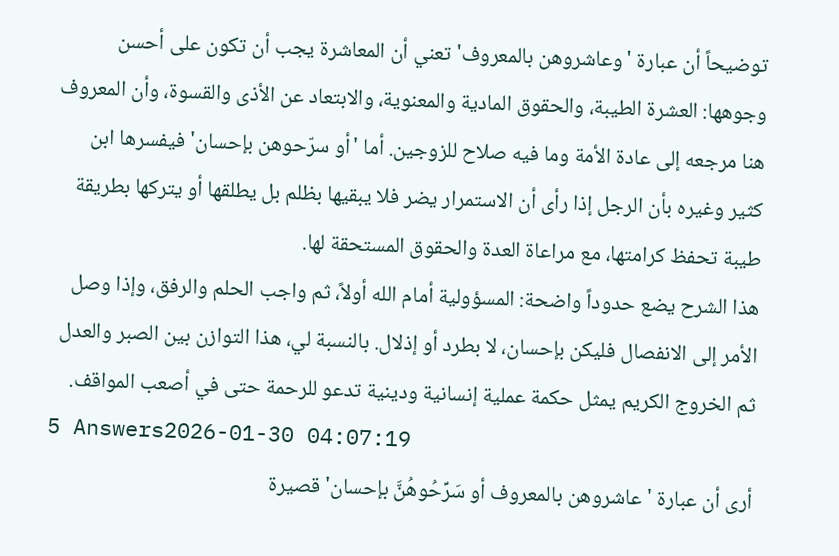توضيحاً أن عبارة 'وعاشروهن بالمعروف' تعني أن المعاشرة يجب أن تكون على أحسن وجوهها: العشرة الطيبة، والحقوق المادية والمعنوية، والابتعاد عن الأذى والقسوة، وأن المعروف هنا مرجعه إلى عادة الأمة وما فيه صلاح للزوجين. أما 'أو سرّحوهن بإحسان' فيفسرها ابن كثير وغيره بأن الرجل إذا رأى أن الاستمرار يضر فلا يبقيها بظلم بل يطلقها أو يتركها بطريقة طيبة تحفظ كرامتها، مع مراعاة العدة والحقوق المستحقة لها.
هذا الشرح يضع حدوداً واضحة: المسؤولية أمام الله أولاً، ثم واجب الحلم والرفق، وإذا وصل الأمر إلى الانفصال فليكن بإحسان، لا بطرد أو إذلال. بالنسبة لي، هذا التوازن بين الصبر والعدل ثم الخروج الكريم يمثل حكمة عملية إنسانية ودينية تدعو للرحمة حتى في أصعب المواقف.
5 Answers2026-01-30 04:07:19
أرى أن عبارة 'عاشروهن بالمعروف أو سَرِّحُوهُنَّ بإحسان' قصيرة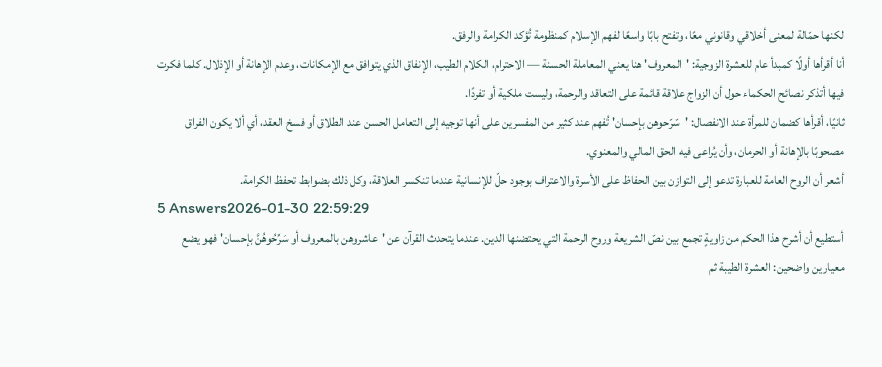لكنها حمّالة لمعنى أخلاقي وقانوني معًا، وتفتح بابًا واسعًا لفهم الإسلام كمنظومة تُؤكد الكرامة والرفق.
أنا أقرأها أولًا كمبدأ عام للعشرة الزوجية: 'المعروف' هنا يعني المعاملة الحسنة — الاحترام، الكلام الطيب، الإنفاق الذي يتوافق مع الإمكانات، وعدم الإهانة أو الإذلال. كلما فكرت فيها أتذكر نصائح الحكماء حول أن الزواج علاقة قائمة على التعاقد والرحمة، وليست ملكية أو تفردًا.
ثانيًا، أقرأها كضمان للمرأة عند الانفصال: 'سّرّحوهن بإحسان' تُفهم عند كثير من المفسرين على أنها توجيه إلى التعامل الحسن عند الطلاق أو فسخ العقد، أي ألا يكون الفراق مصحوبًا بالإهانة أو الحرمان، وأن يُراعى فيه الحق المالي والمعنوي.
أشعر أن الروح العامة للعبارة تدعو إلى التوازن بين الحفاظ على الأسرة والاعتراف بوجود حلّ للإنسانية عندما تنكسر العلاقة، وكل ذلك بضوابط تحفظ الكرامة.
5 Answers2026-01-30 22:59:29
أستطيع أن أشرح هذا الحكم من زاويةٍ تجمع بين نصّ الشريعة وروح الرحمة التي يحتضنها الدين. عندما يتحدث القرآن عن 'عاشروهن بالمعروف أو سَرِّحُوهُنَّ بإحسان' فهو يضع معيارين واضحين: العشرة الطيبة ثم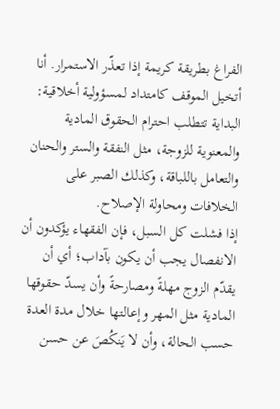الفراغ بطريقة كريمة إذا تعذّر الاستمرار. أنا أتخيل الموقف كامتداد لمسؤولية أخلاقية: البداية تتطلب احترام الحقوق المادية والمعنوية للزوجة، مثل النفقة والستر والحنان والتعامل باللباقة، وكذلك الصبر على الخلافات ومحاولة الإصلاح.
إذا فشلت كل السبل، فإن الفقهاء يؤكدون أن الانفصال يجب أن يكون بآداب؛ أي أن يقدّم الزوج مهلةً ومصارحةً وأن يسدّ حقوقها المادية مثل المهر وإعالتها خلال مدة العدة حسب الحالة، وأن لا يَنكُصَ عن حسن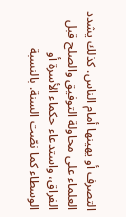التصرف أو يهينها أمام الناس. كذلك يشدد العلماء على محاولة التوفيق والصلح قبل الفراق، واستدعاء حكماء الأسرة أو الوسطاء كما نصّت السنة. بالنسبة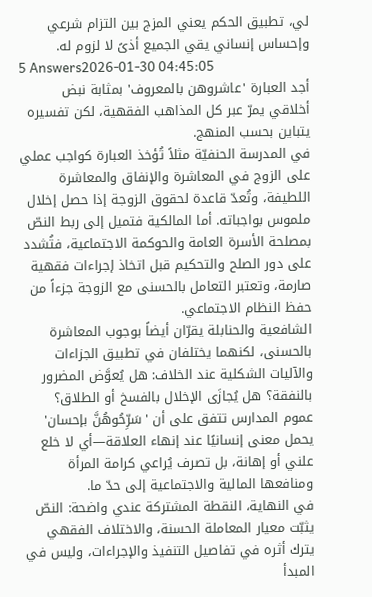لي، تطبيق الحكم يعني المزج بين التزام شرعي وإحساس إنساني يقي الجميع أذىً لا لزوم له.
5 Answers2026-01-30 04:45:05
أجد العبارة 'عاشروهن بالمعروف' بمثابة نبض أخلاقي يمرّ عبر كل المذاهب الفقهية، لكن تفسيره يتباين بحسب المنهج.
في المدرسة الحنفيّة مثلاً تُؤخذ العبارة كواجب عملي على الزوج في المعاشرة والإنفاق والمعاشرة اللطيفة، وتُعدّ قاعدة لحقوق الزوجة إذا حصل إخلال ملموس بواجباته. أما المالكية فتميل إلى ربط النصّ بمصلحة الأسرة العامة والحوكمة الاجتماعية، فتُشدد على دور الصلح والتحكيم قبل اتخاذ إجراءات فقهية صارمة، وتعتبر التعامل بالحسنى مع الزوجة جزءاً من حفظ النظام الاجتماعي.
الشافعية والحنابلة يقرّان أيضاً بوجوب المعاشرة بالحسنى، لكنهما يختلفان في تطبيق الجزاءات والآليات الشكلية عند الخلاف: هل يُعوَّض المضرور بالنفقة؟ هل يُجازَى الإخلال بالفسخ أو الطلاق؟ عموم المدارس تتفق على أن 'سَرِّحُوهُنَّ بإحسان' يحمل معنى إنسانيًا عند إنهاء العلاقة—أي لا خلع علني أو إهانة، بل تصرف يُراعي كرامة المرأة ومنافعها المالية والاجتماعية إلى حدّ ما.
في النهاية، النقطة المشتركة عندي واضحة: النصّ يثبّت معيار المعاملة الحسنة، والاختلاف الفقهي يترك أثره في تفاصيل التنفيذ والإجراءات، وليس في المبدأ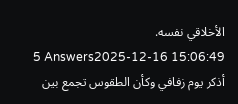الأخلاقي نفسه.
5 Answers2025-12-16 15:06:49
أذكر يوم زفافي وكأن الطقوس تجمع بين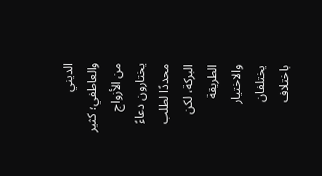الديني والعاطفي؛ كثير من الأزواج يختارون دعاءً محددًا لطلب البركة، لكن الطريقة والاختيار يختلفان باختلاف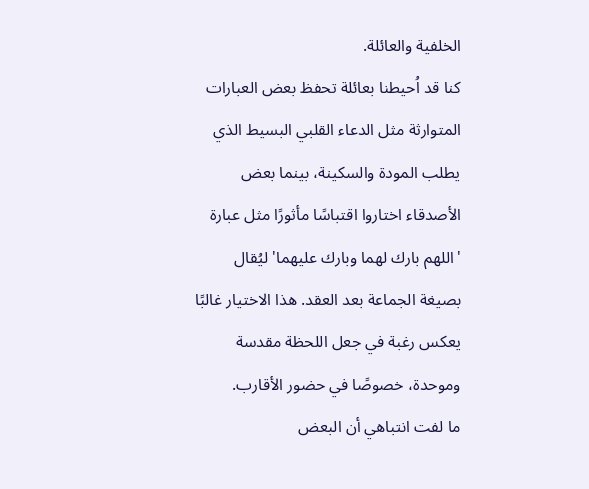الخلفية والعائلة.
كنا قد اُحيطنا بعائلة تحفظ بعض العبارات المتوارثة مثل الدعاء القلبي البسيط الذي يطلب المودة والسكينة، بينما بعض الأصدقاء اختاروا اقتباسًا مأثورًا مثل عبارة 'اللهم بارك لهما وبارك عليهما' ليُقال بصيغة الجماعة بعد العقد. هذا الاختيار غالبًا يعكس رغبة في جعل اللحظة مقدسة وموحدة، خصوصًا في حضور الأقارب.
ما لفت انتباهي أن البعض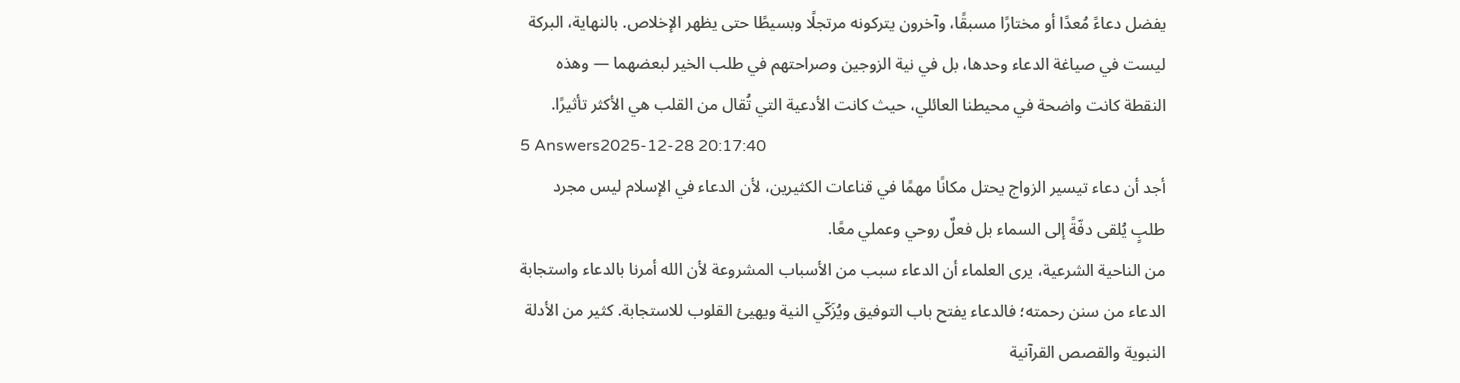يفضل دعاءً مُعدًا أو مختارًا مسبقًا، وآخرون يتركونه مرتجلًا وبسيطًا حتى يظهر الإخلاص. بالنهاية، البركة ليست في صياغة الدعاء وحدها، بل في نية الزوجين وصراحتهم في طلب الخير لبعضهما — وهذه النقطة كانت واضحة في محيطنا العائلي، حيث كانت الأدعية التي تُقال من القلب هي الأكثر تأثيرًا.
5 Answers2025-12-28 20:17:40
أجد أن دعاء تيسير الزواج يحتل مكانًا مهمًا في قناعات الكثيرين، لأن الدعاء في الإسلام ليس مجرد طلبٍ يُلقى دفّةً إلى السماء بل فعلٌ روحي وعملي معًا.
من الناحية الشرعية، يرى العلماء أن الدعاء سبب من الأسباب المشروعة لأن الله أمرنا بالدعاء واستجابة الدعاء من سنن رحمته؛ فالدعاء يفتح باب التوفيق ويُزَكّي النية ويهيئ القلوب للاستجابة. كثير من الأدلة النبوية والقصص القرآنية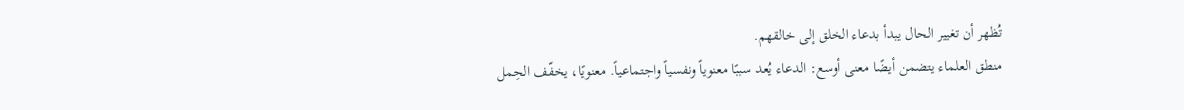تُظهر أن تغيير الحال يبدأ بدعاء الخلق إلى خالقهم.
منطق العلماء يتضمن أيضًا معنى أوسع: الدعاء يُعد سببًا معنوياً ونفسياً واجتماعياً. معنويًا، يخفّف الحِمل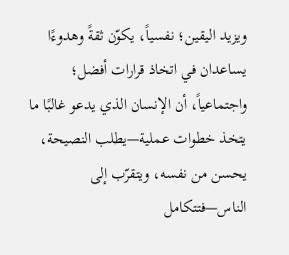ويزيد اليقين؛ نفسياً، يكوّن ثقةً وهدوءًا يساعدان في اتخاذ قرارات أفضل؛ واجتماعياً، أن الإنسان الذي يدعو غالبًا ما يتخذ خطوات عملية—يطلب النصيحة، يحسن من نفسه، ويتقرّب إلى الناس—فتتكامل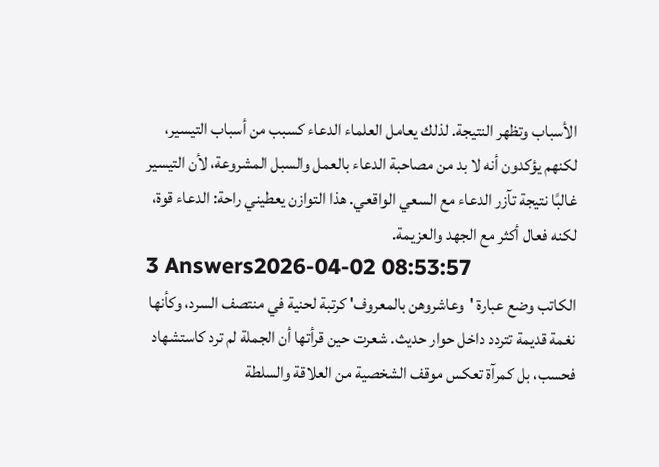الأسباب وتظهر النتيجة. لذلك يعامل العلماء الدعاء كسبب من أسباب التيسير، لكنهم يؤكدون أنه لا بد من مصاحبة الدعاء بالعمل والسبل المشروعة، لأن التيسير غالبًا نتيجة تآزر الدعاء مع السعي الواقعي. هذا التوازن يعطيني راحة: الدعاء قوة، لكنه فعال أكثر مع الجهد والعزيمة.
3 Answers2026-04-02 08:53:57
الكاتب وضع عبارة 'وعاشروهن بالمعروف' كرتبة لحنية في منتصف السرد، وكأنها نغمة قديمة تتردد داخل حوار حديث. شعرت حين قرأتها أن الجملة لم ترد كاستشهاد فحسب، بل كمرآة تعكس موقف الشخصية من العلاقة والسلطة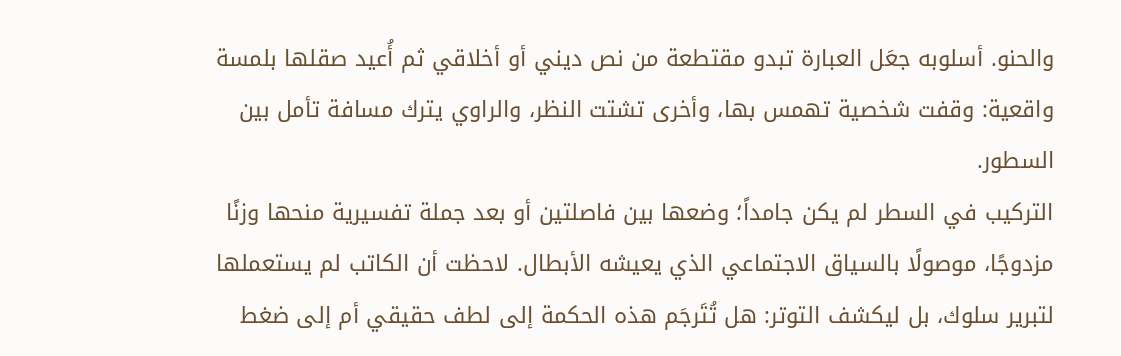والحنو. أسلوبه جعَل العبارة تبدو مقتطعة من نص ديني أو أخلاقي ثم أُعيد صقلها بلمسة واقعية: وقفت شخصية تهمس بها، وأخرى تشتت النظر، والراوي يترك مسافة تأمل بين السطور.
التركيب في السطر لم يكن جامداً؛ وضعها بين فاصلتين أو بعد جملة تفسيرية منحها وزنًا مزدوجًا، موصولًا بالسياق الاجتماعي الذي يعيشه الأبطال. لاحظت أن الكاتب لم يستعملها لتبرير سلوك، بل ليكشف التوتر: هل تُتَرجَم هذه الحكمة إلى لطف حقيقي أم إلى ضغط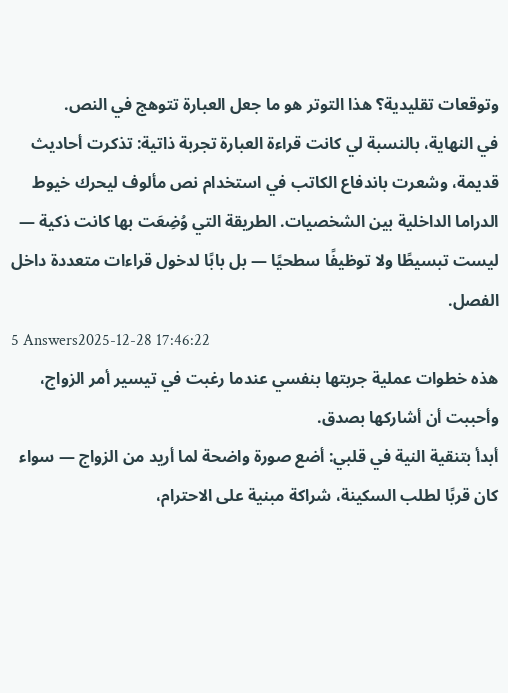وتوقعات تقليدية؟ هذا التوتر هو ما جعل العبارة تتوهج في النص.
في النهاية، بالنسبة لي كانت قراءة العبارة تجربة ذاتية: تذكرت أحاديث قديمة، وشعرت باندفاع الكاتب في استخدام نص مألوف ليحرك خيوط الدراما الداخلية بين الشخصيات. الطريقة التي وُضِعَت بها كانت ذكية — ليست تبسيطًا ولا توظيفًا سطحيًا — بل بابًا لدخول قراءات متعددة داخل الفصل.
5 Answers2025-12-28 17:46:22
هذه خطوات عملية جربتها بنفسي عندما رغبت في تيسير أمر الزواج، وأحببت أن أشاركها بصدق.
أبدأ بتنقية النية في قلبي: أضع صورة واضحة لما أريد من الزواج — سواء كان قربًا لطلب السكينة، شراكة مبنية على الاحترام،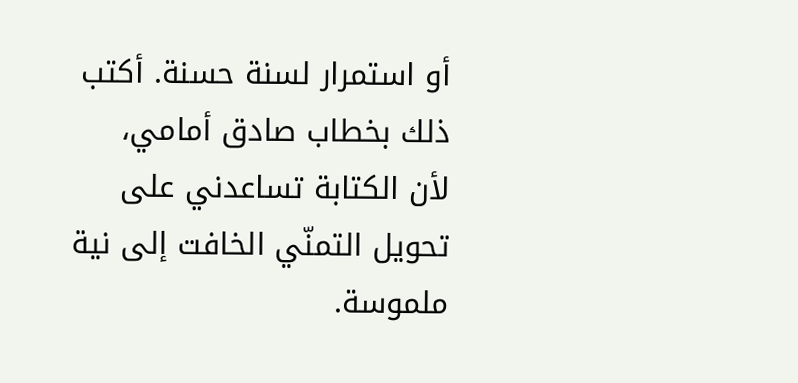أو استمرار لسنة حسنة. أكتب ذلك بخطاب صادق أمامي، لأن الكتابة تساعدني على تحويل التمنّي الخافت إلى نية ملموسة.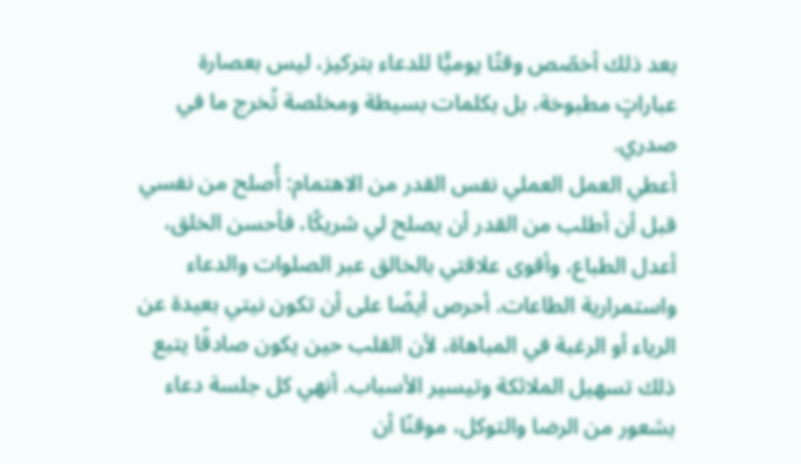بعد ذلك أخصّص وقتًا يوميًّا للدعاء بتركيز، ليس بعصارة عباراتٍ مطبوخة، بل بكلمات بسيطة ومخلصة تُخرج ما في صدري.
أعطي العمل العملي نفس القدر من الاهتمام: أُصلح من نفسي قبل أن أطلب من القدر أن يصلح لي شريكًا، فأحسن الخلق، أعدل الطباع، وأقوى علاقتي بالخالق عبر الصلوات والدعاء واستمرارية الطاعات. أحرص أيضًا على أن تكون نيتي بعيدة عن الرياء أو الرغبة في المباهاة، لأن القلب حين يكون صادقًا يتبع ذلك تسهيل الملائكة وتيسير الأسباب. أنهي كل جلسة دعاء بشعور من الرضا والتوكل، موقنًا أن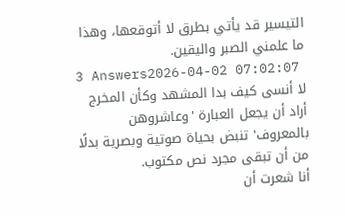التيسير قد يأتي بطرق لا أتوقعها، وهذا ما علمني الصبر واليقين.
3 Answers2026-04-02 07:02:07
لا أنسى كيف بدا المشهد وكأن المخرج أراد أن يجعل العبارة 'وعاشروهن بالمعروف' تنبض بحياة صوتية وبصرية بدلًا من أن تبقى مجرد نص مكتوب.
أنا شعرت أن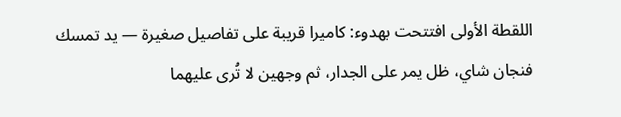اللقطة الأولى افتتحت بهدوء: كاميرا قريبة على تفاصيل صغيرة — يد تمسك فنجان شاي، ظل يمر على الجدار، ثم وجهين لا تُرى عليهما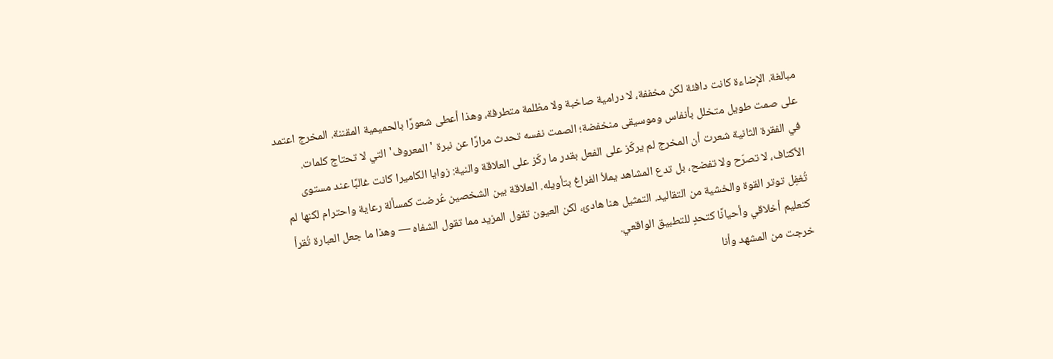مبالغة. الإضاءة كانت دافئة لكن مخففة، لا درامية صاخبة ولا مظلمة متطرفة، وهذا أعطى شعورًا بالحميمية المقننة. المخرج اعتمد على صمت طويل متخلل بأنفاس وموسيقى منخفضة؛ الصمت نفسه تحدث مرارًا عن نبرة 'المعروف' التي لا تحتاج كلمات.
في الفقرة الثانية شعرت أن المخرج لم يركّز على الفعل بقدر ما ركّز على العلاقة والنية: زوايا الكاميرا كانت غالبًا عند مستوى الأكتاف، لا تصرّح ولا تفضح، بل تدع المشاهد يملأ الفراغ بتأويله. العلاقة بين الشخصين عُرضت كمسألة رعاية واحترام لكنها لم تُغفِل توتر القوة والخشية من التقاليد. التمثيل هنا هادئ، لكن العيون تقول المزيد مما تقول الشفاه — وهذا ما جعل العبارة تُقرأ كتعليم أخلاقي وأحيانًا كتحدٍ للتطبيق الواقعي.
خرجت من المشهد وأنا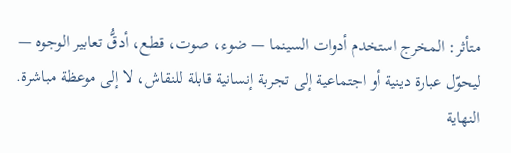متأثر: المخرج استخدم أدوات السينما — ضوء، صوت، قطع، أدقُّ تعابير الوجوه — ليحوّل عبارة دينية أو اجتماعية إلى تجربة إنسانية قابلة للنقاش، لا إلى موعظة مباشرة. النهاية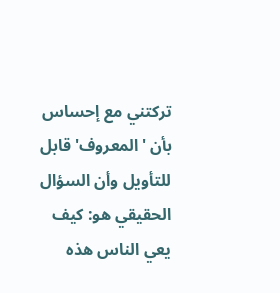تركتني مع إحساس بأن 'المعروف' قابل للتأويل وأن السؤال الحقيقي هو: كيف يعي الناس هذه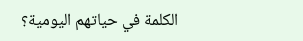الكلمة في حياتهم اليومية؟